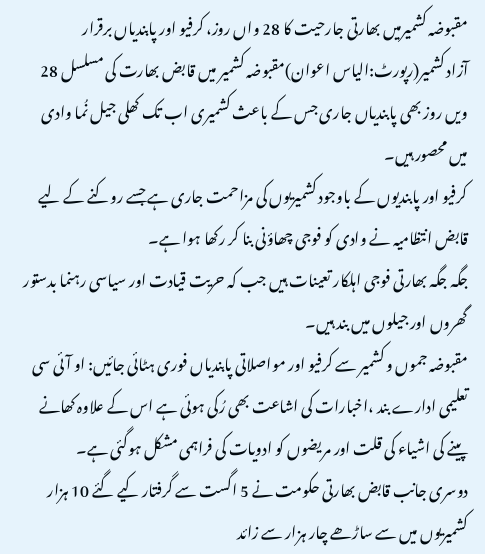مقبوضہ کشمیرمیں بھارتی جارحیت کا 28 واں روز، کرفیو اور پابندیاں برقرار
آزاد کشمیر(رپورٹ:الیاس اعوان)مقبوضہ کشمیر میں قابض بھارت کی مسلسل 28 ویں روز بھی پابندیاں جاری جس کے باعث کشمیری اب تک کھلی جیل نُما وادی میں محصور ہیں۔
کرفیو اور پابندیوں کے باوجود کشمیریوں کی مزاحمت جاری ہے جسے روکنے کے لیے قابض انتظامیہ نے وادی کو فوجی چھاؤنی بنا کر رکھا ہوا ہے۔
جگہ جگہ بھارتی فوجی اہلکار تعینات ہیں جب کہ حریت قیادت اور سیاسی رہنما بدستور گھروں اور جیلوں میں بند ہیں۔
مقبوضہ جموں و کشمیر سے کرفیو اور مواصلاتی پابندیاں فوری ہٹائی جائیں: او آئی سی
تعلیمی ادارے بند ،اخبارات کی اشاعت بھی رُکی ہوئی ہے اس کے علاوہ کھانے پینے کی اشیاء کی قلت اور مریضوں کو ادویات کی فراہمی مشکل ہوگئی ہے۔
دوسری جانب قابض بھارتی حکومت نے 5 اگست سے گرفتار کیے گئے 10 ہزار کشمیریوں میں سے ساڑھے چار ہزار سے زائد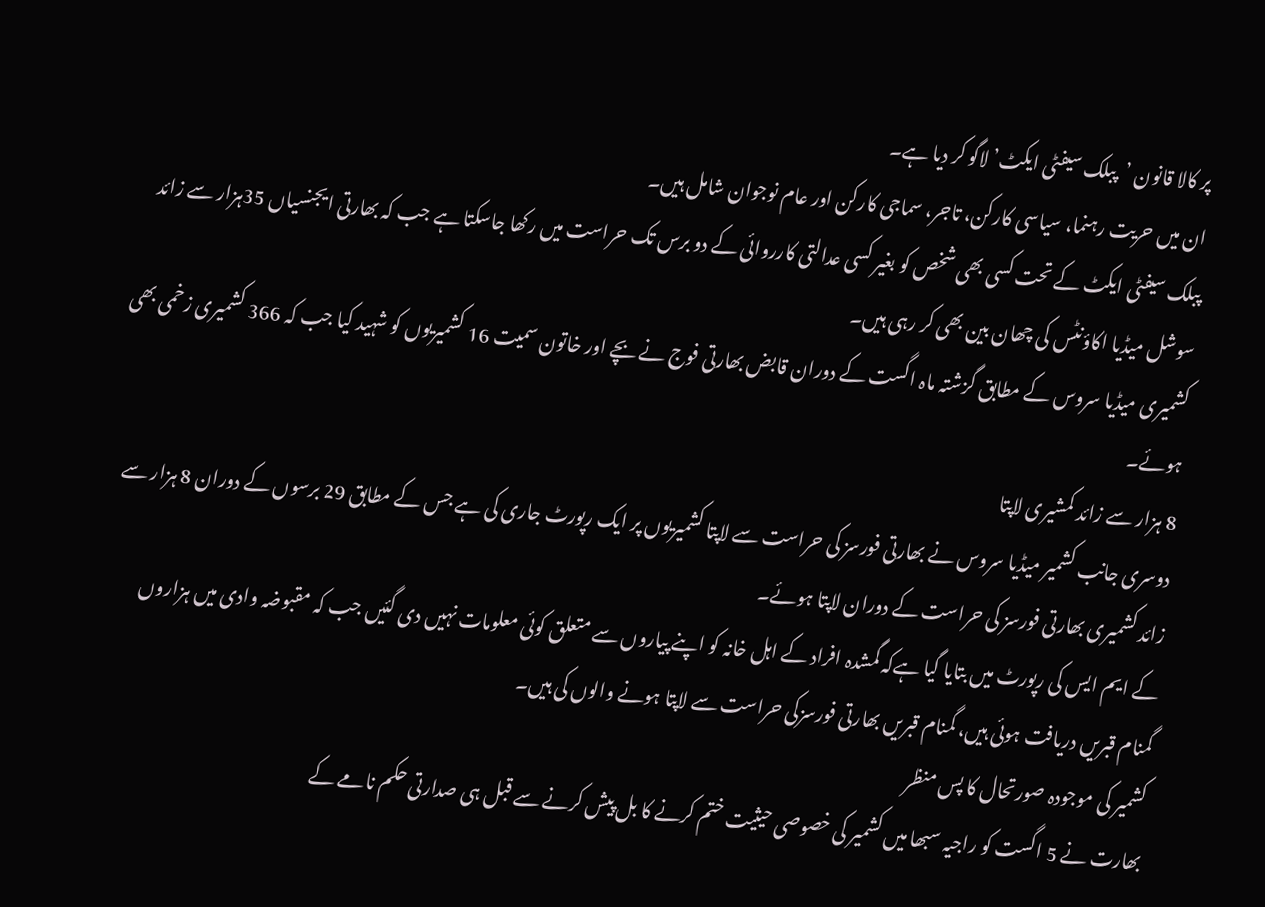پر کالا قانون ’پبلک سیفٹی ایکٹ’ لاگو کر دیا ہے۔
ان میں حریت رہنما، سیاسی کارکن، تاجر، سماجی کارکن اور عام نوجوان شامل ہیں۔
پبلک سیفٹی ایکٹ کے تحت کسی بھی شخص کو بغیر کسی عدالتی کارروائی کے دو برس تک حراست میں رکھا جاسکتا ہے جب کہ بھارتی ایجنسیاں 35ہزار سے زائد سوشل میڈیا اکاؤنٹس کی چھان بین بھی کر رہی ہیں۔
کشمیری میڈیا سروس کے مطابق گزشتہ ماہ اگست کے دوران قابض بھارتی فوج نے بچے اور خاتون سمیت 16 کشمیریوں کو شہید کیا جب کہ 366 کشمیری زخمی بھی ہوئے۔
8 ہزار سے زائد کمشیری لاپتا
دوسری جانب کشمیر میڈیا سروس نے بھارتی فورسز کی حراست سے لاپتا کشمیریوں پر ایک رپورٹ جاری کی ہے جس کے مطابق 29 برسوں کے دوران 8 ہزار سے زائد کشمیری بھارتی فورسز کی حراست کے دوران لاپتا ہوئے۔
کے ایم ایس کی رپورٹ میں بتایا گیا ہےکہ گمشدہ افراد کے اہل خانہ کو اپنے پیاروں سے متعلق کوئی معلومات نہیں دی گئیں جب کہ مقبوضہ وادی میں ہزاروں گمنام قبریں دریافت ہوئی ہیں، گمنام قبریں بھارتی فورسزکی حراست سے لاپتا ہونے والوں کی ہیں۔
کشمیر کی موجودہ صورتحال کا پس منظر
بھارت نے 5 اگست کو راجیہ سبھا میں کشمیر کی خصوصی حیثیت ختم کرنے کا بل پیش کرنے سے قبل ہی صدارتی حکم نامے کے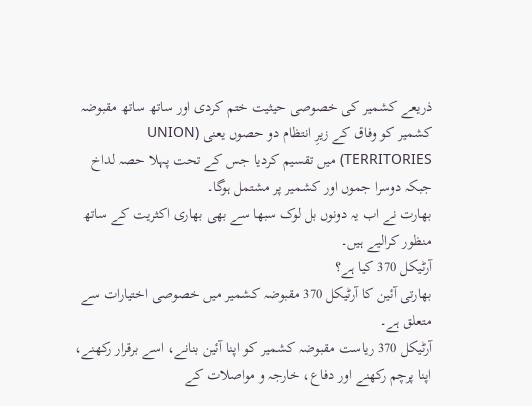ذریعے کشمیر کی خصوصی حیثیت ختم کردی اور ساتھ ساتھ مقبوضہ کشمیر کو وفاق کے زیرِ انتظام دو حصوں یعنی (UNION TERRITORIES) میں تقسیم کردیا جس کے تحت پہلا حصہ لداخ جبکہ دوسرا جموں اور کشمیر پر مشتمل ہوگا۔
بھارت نے اب یہ دونوں بل لوک سبھا سے بھی بھاری اکثریت کے ساتھ منظور کرالیے ہیں۔
آرٹیکل 370 کیا ہے؟
بھارتی آئین کا آرٹیکل 370 مقبوضہ کشمیر میں خصوصی اختیارات سے متعلق ہے۔
آرٹیکل 370 ریاست مقبوضہ کشمیر کو اپنا آئین بنانے، اسے برقرار رکھنے، اپنا پرچم رکھنے اور دفاع، خارجہ و مواصلات کے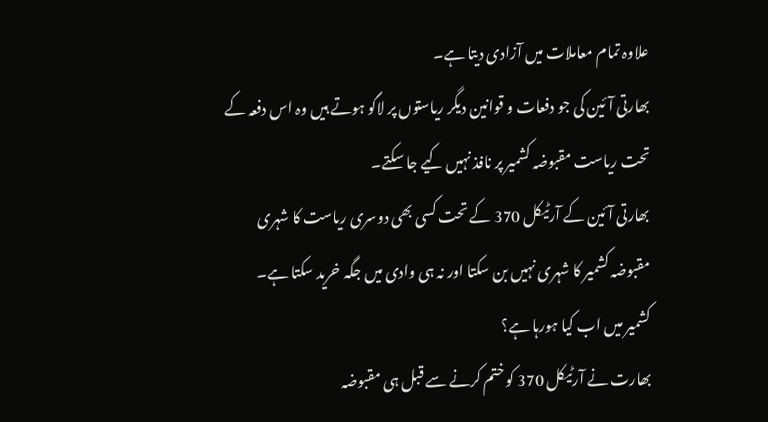علاوہ تمام معاملات میں آزادی دیتا ہے۔
بھارتی آئین کی جو دفعات و قوانین دیگر ریاستوں پر لاگو ہوتے ہیں وہ اس دفعہ کے تحت ریاست مقبوضہ کشمیر پر نافذ نہیں کیے جا سکتے۔
بھارتی آئین کے آرٹیکل 370 کے تحت کسی بھی دوسری ریاست کا شہری مقبوضہ کشمیر کا شہری نہیں بن سکتا اور نہ ہی وادی میں جگہ خرید سکتا ہے۔
کشمیر میں اب کیا ہورہا ہے؟
بھارت نے آرٹیکل 370 کو ختم کرنے سے قبل ہی مقبوضہ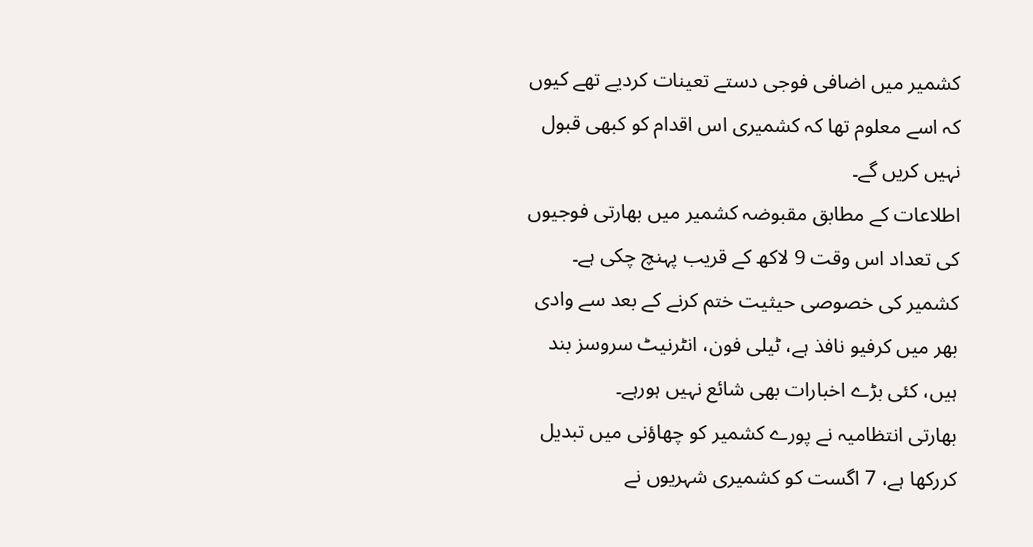کشمیر میں اضافی فوجی دستے تعینات کردیے تھے کیوں کہ اسے معلوم تھا کہ کشمیری اس اقدام کو کبھی قبول نہیں کریں گے۔
اطلاعات کے مطابق مقبوضہ کشمیر میں بھارتی فوجیوں کی تعداد اس وقت 9 لاکھ کے قریب پہنچ چکی ہے۔ کشمیر کی خصوصی حیثیت ختم کرنے کے بعد سے وادی بھر میں کرفیو نافذ ہے، ٹیلی فون، انٹرنیٹ سروسز بند ہیں، کئی بڑے اخبارات بھی شائع نہیں ہورہے۔
بھارتی انتظامیہ نے پورے کشمیر کو چھاؤنی میں تبدیل کررکھا ہے، 7 اگست کو کشمیری شہریوں نے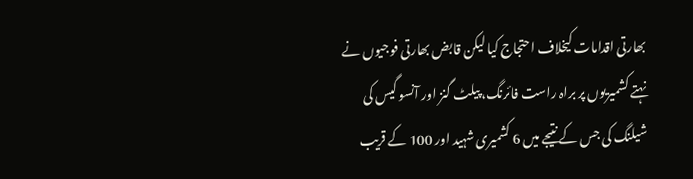بھارتی اقدامات کیخلاف احتجاج کیا لیکن قابض بھارتی فوجیوں نے نہتے کشمیریوں پر براہ راست فائرنگ، پیلٹ گنز اور آنسو گیس کی شیلنگ کی جس کے نتیجے میں 6 کشمیری شہید اور 100 کے قریب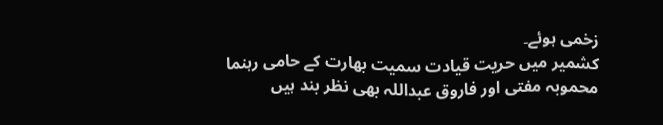زخمی ہوئے۔
کشمیر میں حریت قیادت سمیت بھارت کے حامی رہنما محموبہ مفتی اور فاروق عبداللہ بھی نظر بند ہیں